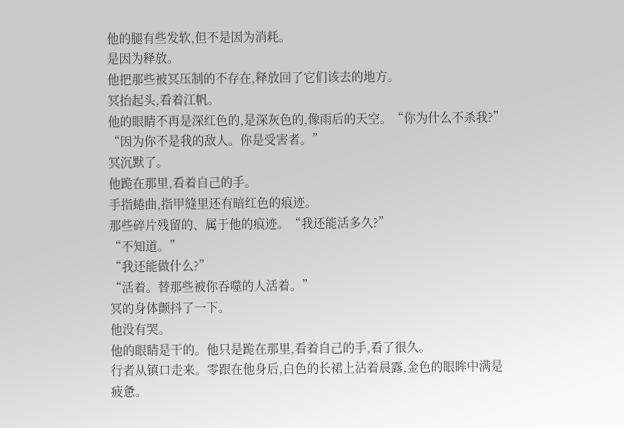他的腿有些发软,但不是因为消耗。
是因为释放。
他把那些被冥压制的不存在,释放回了它们该去的地方。
冥抬起头,看着江帆。
他的眼睛不再是深红色的,是深灰色的,像雨后的天空。“你为什么不杀我?”
“因为你不是我的敌人。你是受害者。”
冥沉默了。
他跪在那里,看着自己的手。
手指蜷曲,指甲缝里还有暗红色的痕迹。
那些碎片残留的、属于他的痕迹。“我还能活多久?”
“不知道。”
“我还能做什么?”
“活着。替那些被你吞噬的人活着。”
冥的身体颤抖了一下。
他没有哭。
他的眼睛是干的。他只是跪在那里,看着自己的手,看了很久。
行者从镇口走来。零跟在他身后,白色的长裙上沾着晨露,金色的眼眸中满是疲惫。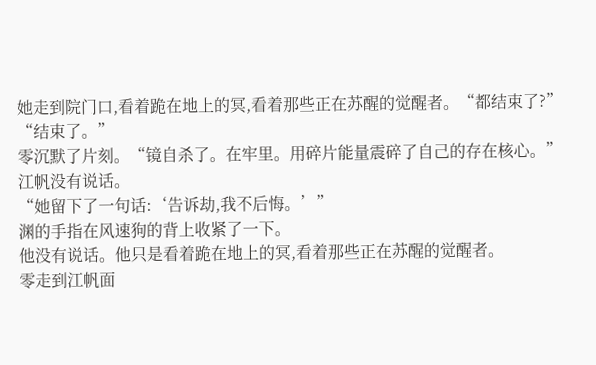她走到院门口,看着跪在地上的冥,看着那些正在苏醒的觉醒者。“都结束了?”
“结束了。”
零沉默了片刻。“镜自杀了。在牢里。用碎片能量震碎了自己的存在核心。”
江帆没有说话。
“她留下了一句话:‘告诉劫,我不后悔。’”
渊的手指在风速狗的背上收紧了一下。
他没有说话。他只是看着跪在地上的冥,看着那些正在苏醒的觉醒者。
零走到江帆面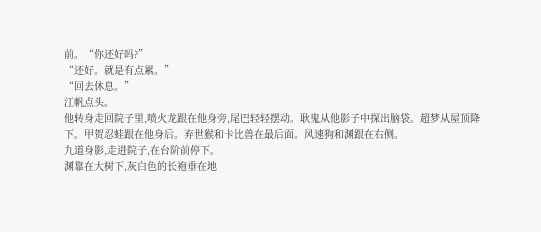前。“你还好吗?”
“还好。就是有点累。”
“回去休息。”
江帆点头。
他转身走回院子里,喷火龙跟在他身旁,尾巴轻轻摆动。耿鬼从他影子中探出脑袋。超梦从屋顶降下。甲贺忍蛙跟在他身后。弃世猴和卡比兽在最后面。风速狗和渊跟在右侧。
九道身影,走进院子,在台阶前停下。
渊靠在大树下,灰白色的长袍垂在地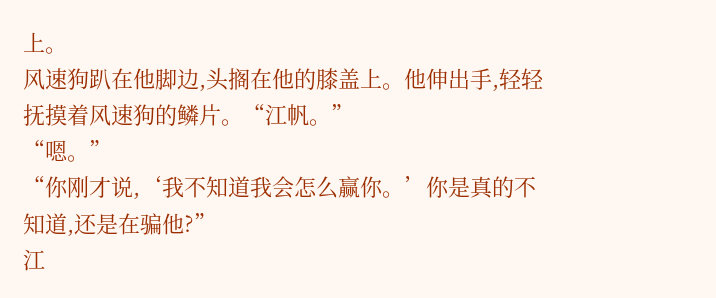上。
风速狗趴在他脚边,头搁在他的膝盖上。他伸出手,轻轻抚摸着风速狗的鳞片。“江帆。”
“嗯。”
“你刚才说,‘我不知道我会怎么赢你。’你是真的不知道,还是在骗他?”
江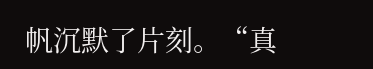帆沉默了片刻。“真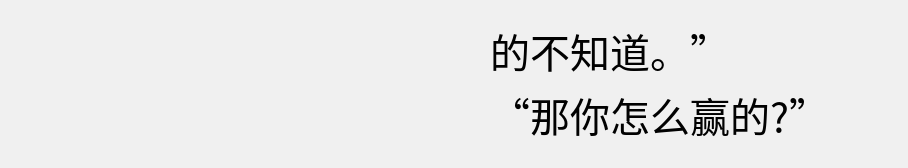的不知道。”
“那你怎么赢的?”